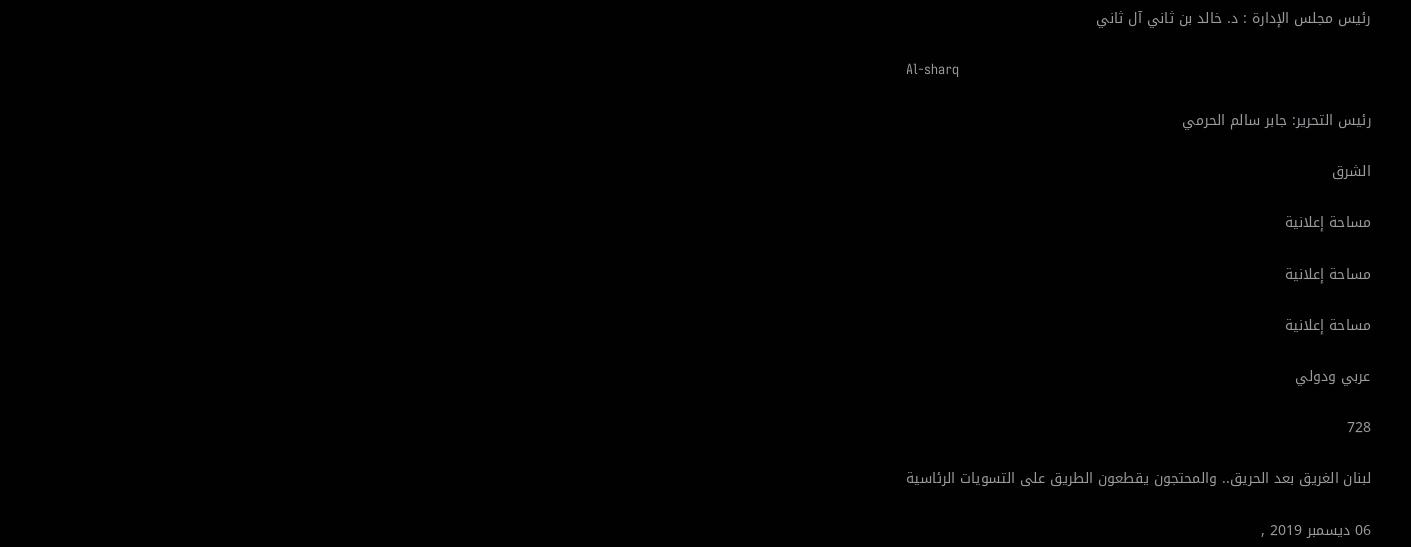رئيس مجلس الإدارة : د. خالد بن ثاني آل ثاني

Al-sharq

رئيس التحرير: جابر سالم الحرمي

الشرق

مساحة إعلانية

مساحة إعلانية

مساحة إعلانية

عربي ودولي

728

لبنان الغريق بعد الحريق.. والمحتجون يقطعون الطريق على التسويات الرئاسية

06 ديسمبر 2019 ,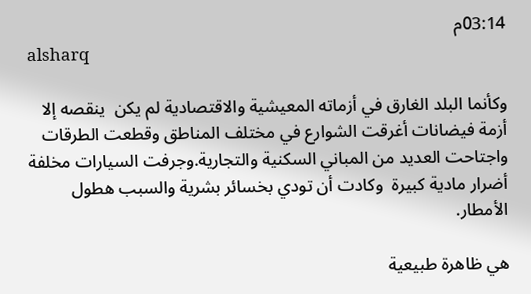03:14م
alsharq

وكأنما البلد الغارق في أزماته المعيشية والاقتصادية لم يكن  ينقصه إلا أزمة فيضانات أغرقت الشوارع في مختلف المناطق وقطعت الطرقات واجتاحت العديد من المباني السكنية والتجارية.وجرفت السيارات مخلفة  أضرار مادية كبيرة  وكادت أن تودي بخسائر بشرية والسبب هطول الأمطار.

هي ظاهرة طبيعية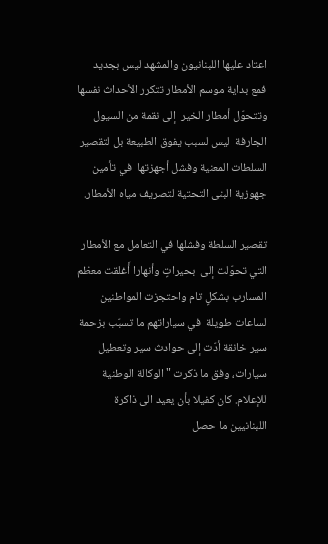اعتاد عليها اللبنانيون والمشهد ليس بجديد فمع بداية موسم الأمطار تتكرر الأحداث نفسها وتتحوّل أمطار الخير  إلى نقمة من السيول الجارفة  ليس لسبب يفوق الطبيعة بل لتقصير السلطات المعنية وفشل أجهزتها  في تأمين جهوزية البنى التحتية لتصريف مياه الأمطار.

تقصير السلطة وفشلها في التعامل مع الأمطار التي تحوّلت إلى  بحيراتٍ وأنهارا أَغلقت معظم المسارب بشكلٍ تام واحتجزت المواطنين لساعات طويلة  في سياراتهم ما تسبّب بزحمة سير خانقة أدّت إلى حوادث سير وتعطيل سيارات، وفق ما ذكرت "الوكالة الوطنية للإعلام. كان كفيلا بأن يعيد الى ذاكرة اللبنانيين ما حصل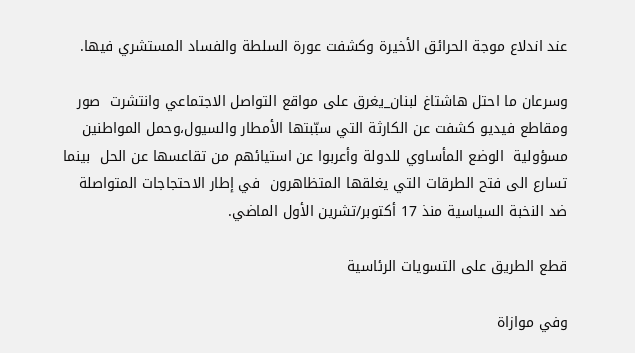عند اندلاع موجة الحرائق الأخيرة وكشفت عورة السلطة والفساد المستشري فيها.

وسرعان ما احتل هاشتاغ لبنان_يغرق على مواقع التواصل الاجتماعي وانتشرت  صور ومقاطع فيديو كشفت عن الكارثة التي سبّبتها الأمطار والسيول،وحمل المواطنين مسؤولية  الوضع المأساوي للدولة وأعربوا عن استيائهم من تقاعسها عن الحل  بينما تسارع الى فتح الطرقات التي يغلقها المتظاهرون  في إطار الاحتجاجات المتواصلة ضد النخبة السياسية منذ 17 أكتوبر/تشرين الأول الماضي.

قطع الطريق على التسويات الرئاسية

وفي موازاة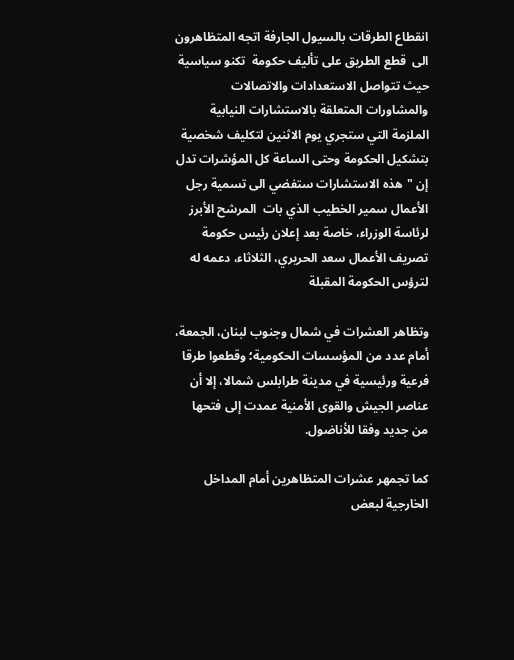انقطاع الطرقات بالسيول الجارفة اتجه المتظاهرون الى  قطع الطريق على تأليف حكومة  تكنو سياسية حيث تتواصل الاستعدادات والاتصالات والمشاورات المتعلقة بالاستشارات النيابية الملزمة التي ستجري يوم الاثنين لتكليف شخصية بتشكيل الحكومة وحتى الساعة كل المؤشرات تدل  إن "هذه الاستشارات ستفضي الى تسمية رجل الأعمال سمير الخطيب الذي بات  المرشح الأبرز لرئاسة الوزراء، خاصة بعد إعلان رئيس حكومة تصريف الأعمال سعد الحريري، الثلاثاء، دعمه له لترؤس الحكومة المقبلة

وتظاهر العشرات في شمال وجنوب لبنان، الجمعة، أمام عدد من المؤسسات الحكومية؛ وقطعوا طرقا فرعية ورئيسية في مدينة طرابلس شمالا، إلا أن عناصر الجيش والقوى الأمنية عمدت إلى فتحها من جديد وفقا للأناضول.

كما تجمهر عشرات المتظاهرين أمام المداخل الخارجية لبعض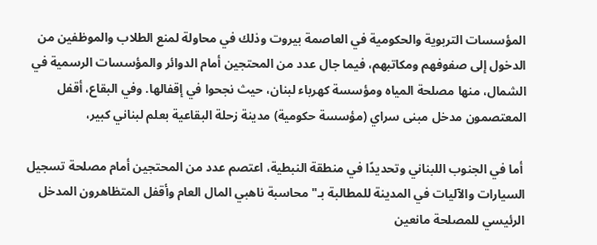المؤسسات التربوية والحكومية في العاصمة بيروت وذلك في محاولة لمنع الطلاب والموظفين من الدخول إلى صفوفهم ومكاتبهم، فيما جال عدد من المحتجين أمام الدوائر والمؤسسات الرسمية في الشمال، منها مصلحة المياه ومؤسسة كهرباء لبنان، حيث نجحوا في إقفالها. وفي البقاع، أقفل المعتصمون مدخل مبنى سراي (مؤسسة حكومية) مدينة زحلة البقاعية بعلم لبناني كبير،

 أما في الجنوب اللبناني وتحديدًا في منطقة النبطية، اعتصم عدد من المحتجين أمام مصلحة تسجيل السيارات والآليات في المدينة للمطالبة بـ"محاسبة ناهبي المال العام وأقفل المتظاهرون المدخل الرئيسي للمصلحة مانعين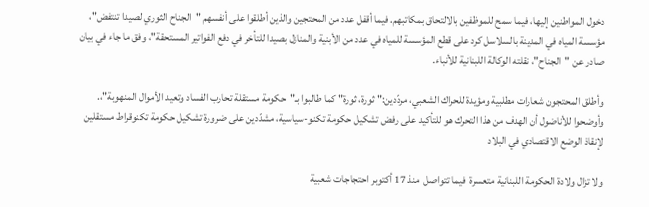دخول المواطنين إليها، فيما سمح للموظفين بالالتحاق بمكاتبهم. فيما أقفل عدد من المحتجين والذين أطلقوا على أنفسهم "الجناح الثوري لصيدا تنتفض"، مؤسسة المياه في المدينة بالسلاسل كرد على قطع المؤسسة للمياه في عدد من الأبنية والمنازل بصيدا للتأخر في دفع الفواتير المستحقة"، وفق ما جاء في بيان صادر عن "الجناح"، نقلته الوكالة اللبنانية للأنباء.

وأطلق المحتجون شعارات مطلبية ومؤيدة للحراك الشعبي، مردّدين:" ثورة، ثورة" كما طالبوا بـ"حكومة مستقلة تحارب الفساد وتعيد الأموال المنهوبة"،. وأوضحوا للأناضول أن الهدف من هذا التحرك هو للتأكيد على رفض تشكيل حكومة تكنو-سياسية، مشدّدين على ضرورة تشكيل حكومة تكنوقراط مستقلين لإنقاذ الوضع الاقتصادي في البلاد

ولا تزال ولادة الحكومة اللبنانية متعسرة  فيما تتواصل  منذ 17 أكتوبر احتجاجات شعبية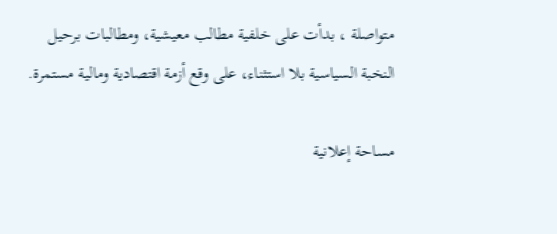متواصلة ، بدأت على خلفية مطالب معيشية، ومطالبات برحيل النخبة السياسية بلا استثناء، على وقع أزمة اقتصادية ومالية مستمرة.

مساحة إعلانية